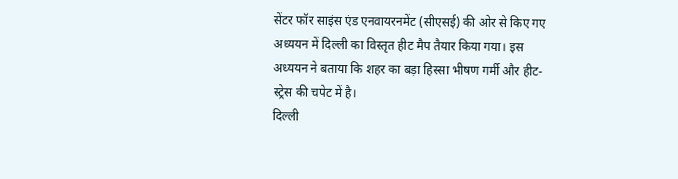सेंटर फॉर साइंस एंड एनवायरनमेंट (सीएसई) की ओर से किए गए अध्ययन में दिल्ली का विस्तृत हीट मैप तैयार किया गया। इस अध्ययन ने बताया कि शहर का बड़ा हिस्सा भीषण गर्मी और हीट-स्ट्रेस की चपेट में है।
दिल्ली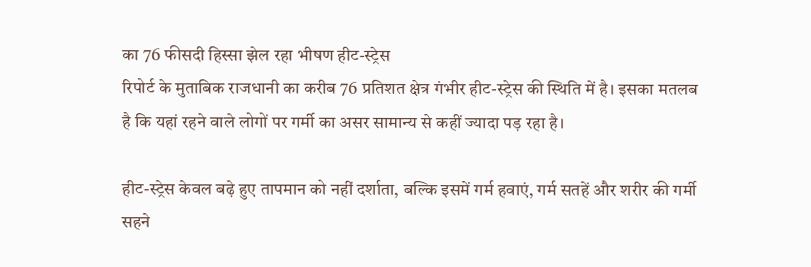का 76 फीसदी हिस्सा झेल रहा भीषण हीट-स्ट्रेस
रिपोर्ट के मुताबिक राजधानी का करीब 76 प्रतिशत क्षेत्र गंभीर हीट-स्ट्रेस की स्थिति में है। इसका मतलब है कि यहां रहने वाले लोगों पर गर्मी का असर सामान्य से कहीं ज्यादा पड़ रहा है।

हीट-स्ट्रेस केवल बढ़े हुए तापमान को नहीं दर्शाता, बल्कि इसमें गर्म हवाएं, गर्म सतहें और शरीर की गर्मी सहने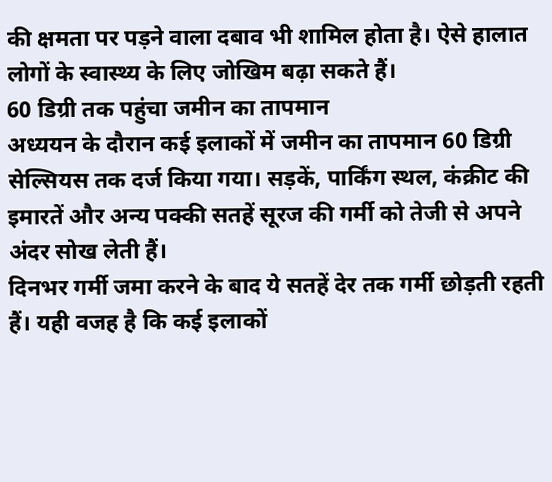की क्षमता पर पड़ने वाला दबाव भी शामिल होता है। ऐसे हालात लोगों के स्वास्थ्य के लिए जोखिम बढ़ा सकते हैं।
60 डिग्री तक पहुंचा जमीन का तापमान
अध्ययन के दौरान कई इलाकों में जमीन का तापमान 60 डिग्री सेल्सियस तक दर्ज किया गया। सड़कें, पार्किंग स्थल, कंक्रीट की इमारतें और अन्य पक्की सतहें सूरज की गर्मी को तेजी से अपने अंदर सोख लेती हैं।
दिनभर गर्मी जमा करने के बाद ये सतहें देर तक गर्मी छोड़ती रहती हैं। यही वजह है कि कई इलाकों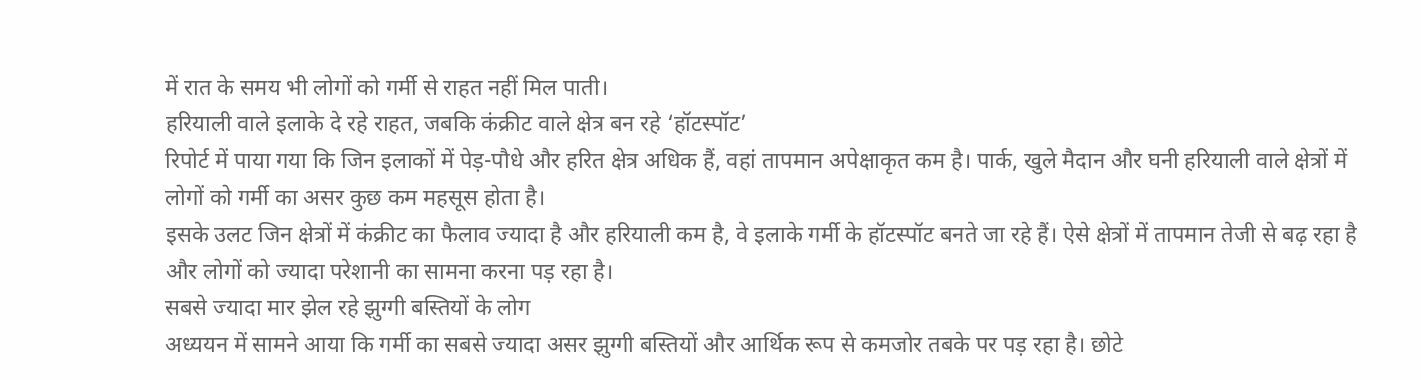में रात के समय भी लोगों को गर्मी से राहत नहीं मिल पाती।
हरियाली वाले इलाके दे रहे राहत, जबकि कंक्रीट वाले क्षेत्र बन रहे ‘हॉटस्पॉट’
रिपोर्ट में पाया गया कि जिन इलाकों में पेड़-पौधे और हरित क्षेत्र अधिक हैं, वहां तापमान अपेक्षाकृत कम है। पार्क, खुले मैदान और घनी हरियाली वाले क्षेत्रों में लोगों को गर्मी का असर कुछ कम महसूस होता है।
इसके उलट जिन क्षेत्रों में कंक्रीट का फैलाव ज्यादा है और हरियाली कम है, वे इलाके गर्मी के हॉटस्पॉट बनते जा रहे हैं। ऐसे क्षेत्रों में तापमान तेजी से बढ़ रहा है और लोगों को ज्यादा परेशानी का सामना करना पड़ रहा है।
सबसे ज्यादा मार झेल रहे झुग्गी बस्तियों के लोग
अध्ययन में सामने आया कि गर्मी का सबसे ज्यादा असर झुग्गी बस्तियों और आर्थिक रूप से कमजोर तबके पर पड़ रहा है। छोटे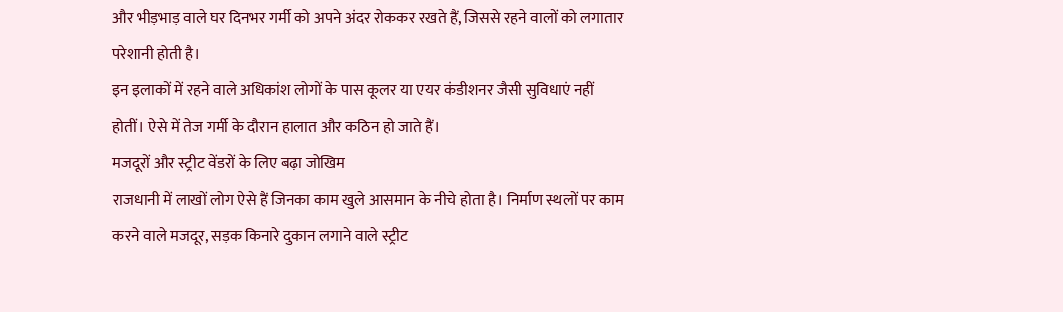और भीड़भाड़ वाले घर दिनभर गर्मी को अपने अंदर रोककर रखते हैं, जिससे रहने वालों को लगातार परेशानी होती है।
इन इलाकों में रहने वाले अधिकांश लोगों के पास कूलर या एयर कंडीशनर जैसी सुविधाएं नहीं होतीं। ऐसे में तेज गर्मी के दौरान हालात और कठिन हो जाते हैं।
मजदूरों और स्ट्रीट वेंडरों के लिए बढ़ा जोखिम
राजधानी में लाखों लोग ऐसे हैं जिनका काम खुले आसमान के नीचे होता है। निर्माण स्थलों पर काम करने वाले मजदूर, सड़क किनारे दुकान लगाने वाले स्ट्रीट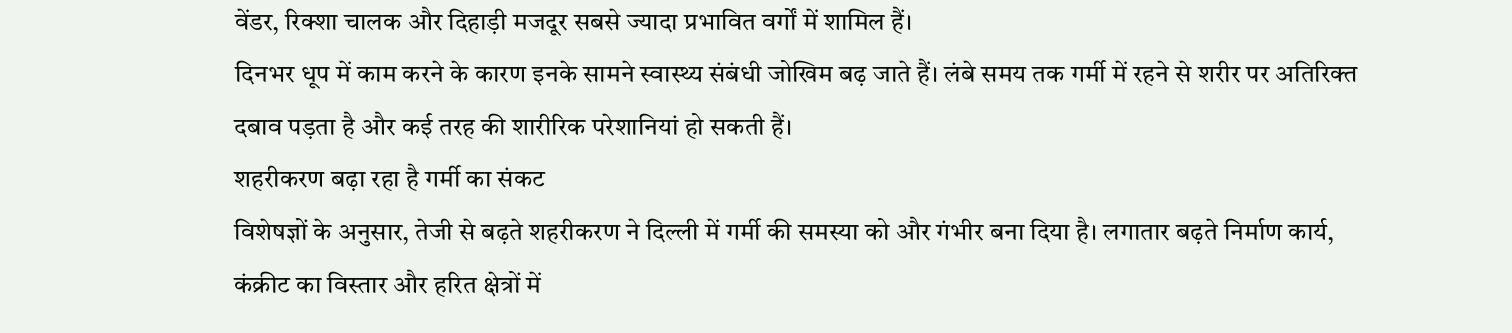वेंडर, रिक्शा चालक और दिहाड़ी मजदूर सबसे ज्यादा प्रभावित वर्गों में शामिल हैं।
दिनभर धूप में काम करने के कारण इनके सामने स्वास्थ्य संबंधी जोखिम बढ़ जाते हैं। लंबे समय तक गर्मी में रहने से शरीर पर अतिरिक्त दबाव पड़ता है और कई तरह की शारीरिक परेशानियां हो सकती हैं।
शहरीकरण बढ़ा रहा है गर्मी का संकट
विशेषज्ञों के अनुसार, तेजी से बढ़ते शहरीकरण ने दिल्ली में गर्मी की समस्या को और गंभीर बना दिया है। लगातार बढ़ते निर्माण कार्य, कंक्रीट का विस्तार और हरित क्षेत्रों में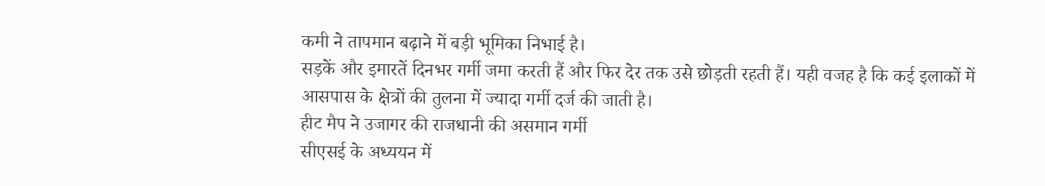कमी ने तापमान बढ़ाने में बड़ी भूमिका निभाई है।
सड़कें और इमारतें दिनभर गर्मी जमा करती हैं और फिर देर तक उसे छोड़ती रहती हैं। यही वजह है कि कई इलाकों में आसपास के क्षेत्रों की तुलना में ज्यादा गर्मी दर्ज की जाती है।
हीट मैप ने उजागर की राजधानी की असमान गर्मी
सीएसई के अध्ययन में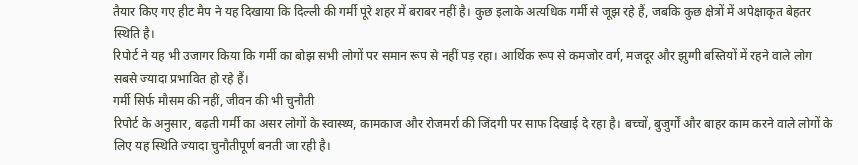तैयार किए गए हीट मैप ने यह दिखाया कि दिल्ली की गर्मी पूरे शहर में बराबर नहीं है। कुछ इलाके अत्यधिक गर्मी से जूझ रहे हैं, जबकि कुछ क्षेत्रों में अपेक्षाकृत बेहतर स्थिति है।
रिपोर्ट ने यह भी उजागर किया कि गर्मी का बोझ सभी लोगों पर समान रूप से नहीं पड़ रहा। आर्थिक रूप से कमजोर वर्ग, मजदूर और झुग्गी बस्तियों में रहने वाले लोग सबसे ज्यादा प्रभावित हो रहे हैं।
गर्मी सिर्फ मौसम की नहीं, जीवन की भी चुनौती
रिपोर्ट के अनुसार, बढ़ती गर्मी का असर लोगों के स्वास्थ्य, कामकाज और रोजमर्रा की जिंदगी पर साफ दिखाई दे रहा है। बच्चों, बुजुर्गों और बाहर काम करने वाले लोगों के लिए यह स्थिति ज्यादा चुनौतीपूर्ण बनती जा रही है।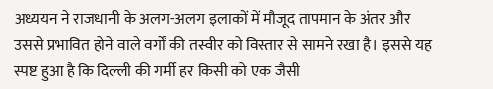अध्ययन ने राजधानी के अलग-अलग इलाकों में मौजूद तापमान के अंतर और उससे प्रभावित होने वाले वर्गों की तस्वीर को विस्तार से सामने रखा है। इससे यह स्पष्ट हुआ है कि दिल्ली की गर्मी हर किसी को एक जैसी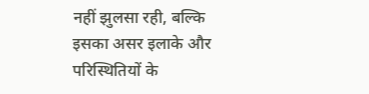नहीं झुलसा रही, बल्कि इसका असर इलाके और परिस्थितियों के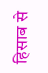हिसाब से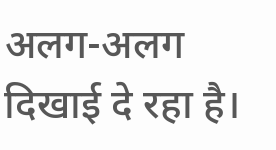अलग-अलग दिखाई दे रहा है।